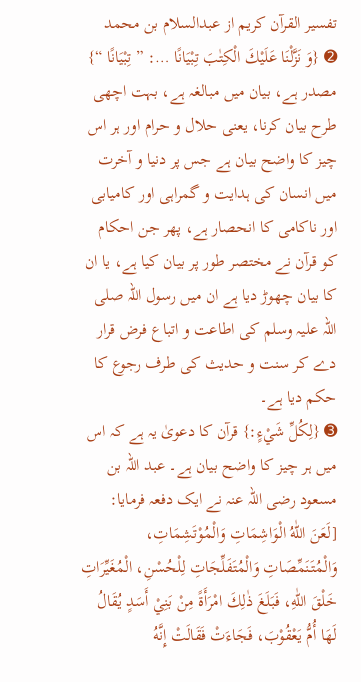تفسیر القرآن کریم از عبدالسلام بن محمد
➋ {وَ نَزَّلْنَا عَلَيْكَ الْكِتٰبَ تِبْيَانًا …: ” تِبْيَانًا “} مصدر ہے، بیان میں مبالغہ ہے، بہت اچھی طرح بیان کرنا، یعنی حلال و حرام اور ہر اس چیز کا واضح بیان ہے جس پر دنیا و آخرت میں انسان کی ہدایت و گمراہی اور کامیابی اور ناکامی کا انحصار ہے، پھر جن احکام کو قرآن نے مختصر طور پر بیان کیا ہے، یا ان کا بیان چھوڑ دیا ہے ان میں رسول اللہ صلی اللہ علیہ وسلم کی اطاعت و اتباع فرض قرار دے کر سنت و حدیث کی طرف رجوع کا حکم دیا ہے۔
➌ {لِكُلِّ شَيْءٍ:} قرآن کا دعویٰ یہ ہے کہ اس میں ہر چیز کا واضح بیان ہے۔ عبد اللہ بن مسعود رضی اللہ عنہ نے ایک دفعہ فرمایا: [لَعَنَ اللّٰهُ الْوَاشِمَاتِ وَالْمُوْتَشِمَاتِ، وَالْمُتَنَمِّصَاتِ وَالْمُتَفَلِّجَاتِ لِلْحُسْنِ، الْمُغَيِّرَاتِ خَلْقَ اللّٰهِ، فَبَلَغَ ذٰلِكَ امْرَأَةً مِنْ بَنِيْ أَسَدٍ يُقَالُ لَهَا أُمُّ يَعْقُوْبَ، فَجَاءَتْ فَقَالَتْ إِنَّهُ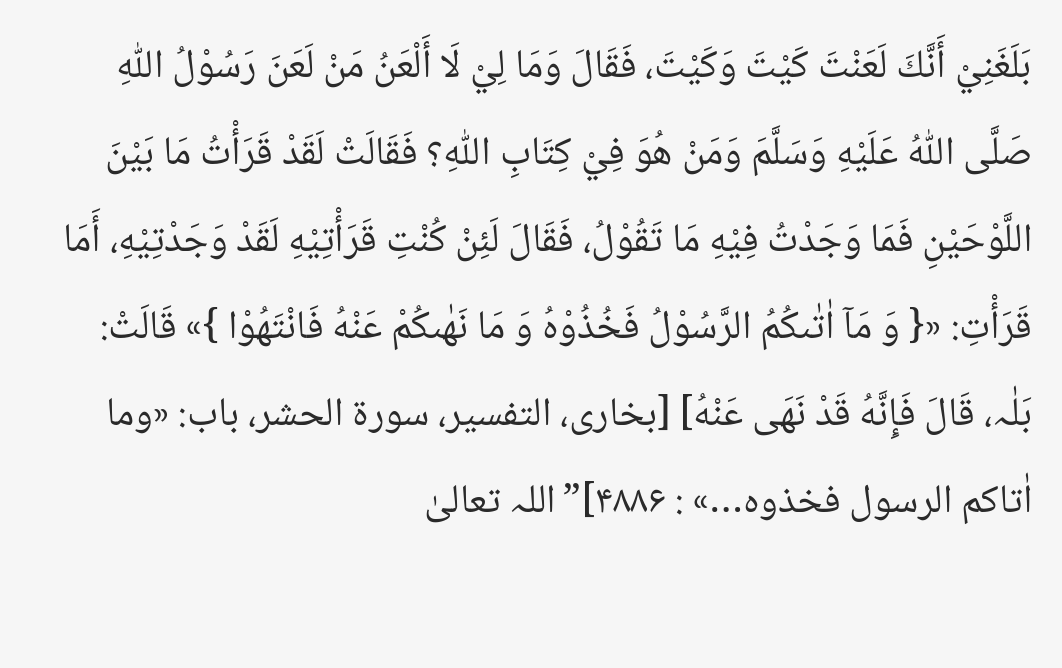بَلَغَنِيْ أَنَّكَ لَعَنْتَ كَيْتَ وَكَيْتَ، فَقَالَ وَمَا لِيْ لَا أَلْعَنُ مَنْ لَعَنَ رَسُوْلُ اللّٰهِ صَلَّی اللّٰهُ عَلَيْهِ وَسَلَّمَ وَمَنْ هُوَ فِيْ كِتَابِ اللّٰهِ؟ فَقَالَتْ لَقَدْ قَرَأْتُ مَا بَيْنَ اللَّوْحَيْنِ فَمَا وَجَدْتُ فِيْهِ مَا تَقُوْلُ، فَقَالَ لَئِنْ كُنْتِ قَرَأْتِيْهِ لَقَدْ وَجَدْتِيْهِ، أَمَا قَرَأْتِ: «{ وَ مَاۤ اٰتٰىكُمُ الرَّسُوْلُ فَخُذُوْهُ وَ مَا نَهٰىكُمْ عَنْهُ فَانْتَهُوْا }» قَالَتْ: بَلٰہ، قَالَ فَإِنَّهُ قَدْ نَهَی عَنْهُ] [بخاری، التفسیر، سورۃ الحشر، باب: «وما اٰتاکم الرسول فخذوہ…» : ۴۸۸۶]”اللہ تعالیٰ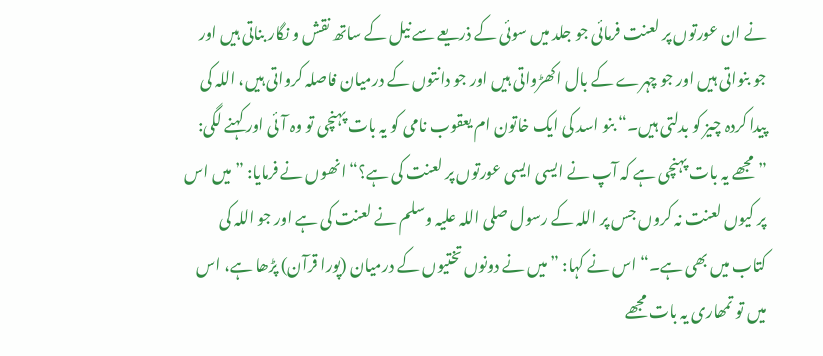نے ان عورتوں پر لعنت فرمائی جو جلد میں سوئی کے ذریعے سے نیل کے ساتھ نقش و نگار بناتی ہیں اور جو بنواتی ہیں اور جو چہرے کے بال اکھڑواتی ہیں اور جو دانتوں کے درمیان فاصلہ کرواتی ہیں، اللہ کی پیدا کردہ چیز کو بدلتی ہیں۔“ بنو اسد کی ایک خاتون ام یعقوب نامی کو یہ بات پہنچی تو وہ آئی اور کہنے لگی: ”مجھے یہ بات پہنچی ہے کہ آپ نے ایسی ایسی عورتوں پر لعنت کی ہے؟“ انھوں نے فرمایا: ”میں اس پر کیوں لعنت نہ کروں جس پر اللہ کے رسول صلی اللہ علیہ وسلم نے لعنت کی ہے اور جو اللہ کی کتاب میں بھی ہے۔“ اس نے کہا: ”میں نے دونوں تختیوں کے درمیان (پورا قرآن) پڑھا ہے، اس میں تو تمھاری یہ بات مجھے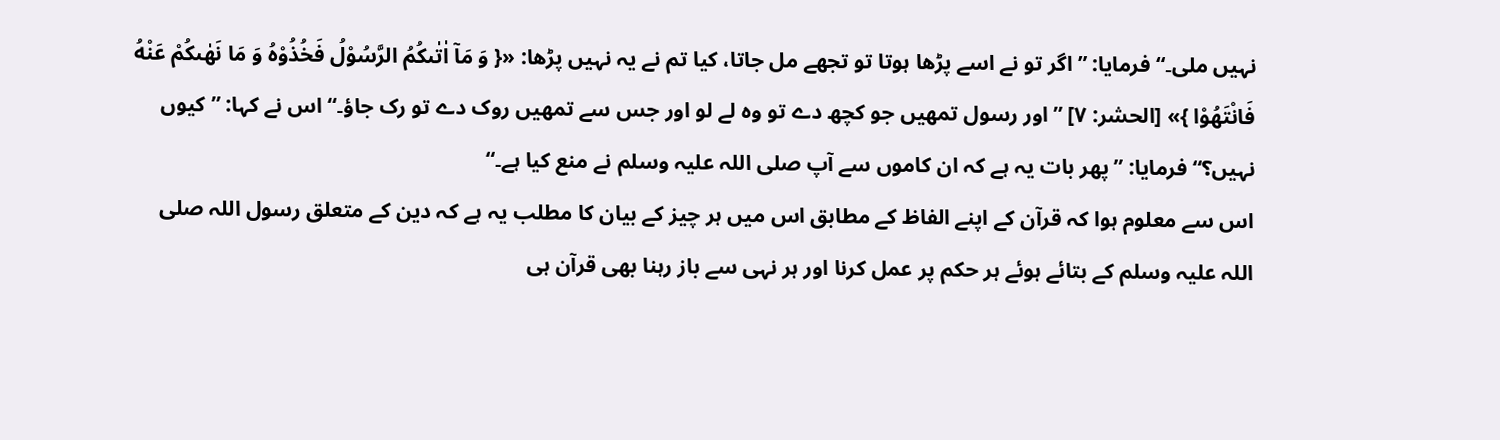نہیں ملی۔“ فرمایا: ”اگر تو نے اسے پڑھا ہوتا تو تجھے مل جاتا، کیا تم نے یہ نہیں پڑھا: «{ وَ مَاۤ اٰتٰىكُمُ الرَّسُوْلُ فَخُذُوْهُ وَ مَا نَهٰىكُمْ عَنْهُ فَانْتَهُوْا }» [الحشر: ۷] ”اور رسول تمھیں جو کچھ دے تو وہ لے لو اور جس سے تمھیں روک دے تو رک جاؤ۔“ اس نے کہا: ”کیوں نہیں؟“ فرمایا: ”پھر بات یہ ہے کہ ان کاموں سے آپ صلی اللہ علیہ وسلم نے منع کیا ہے۔“
اس سے معلوم ہوا کہ قرآن کے اپنے الفاظ کے مطابق اس میں ہر چیز کے بیان کا مطلب یہ ہے کہ دین کے متعلق رسول اللہ صلی اللہ علیہ وسلم کے بتائے ہوئے ہر حکم پر عمل کرنا اور ہر نہی سے باز رہنا بھی قرآن ہی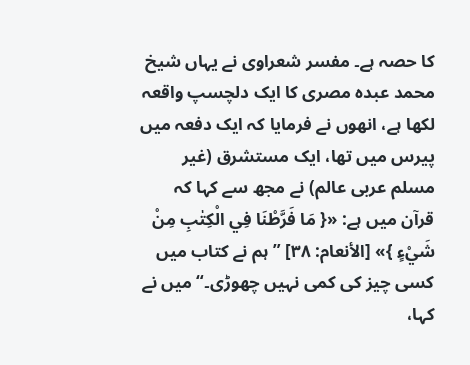کا حصہ ہے۔ مفسر شعراوی نے یہاں شیخ محمد عبدہ مصری کا ایک دلچسپ واقعہ لکھا ہے، انھوں نے فرمایا کہ ایک دفعہ میں پیرس میں تھا، ایک مستشرق (غیر مسلم عربی عالم) نے مجھ سے کہا کہ قرآن میں ہے: «{ مَا فَرَّطْنَا فِي الْكِتٰبِ مِنْ شَيْءٍ }» [الأنعام: ۳۸] ”ہم نے کتاب میں کسی چیز کی کمی نہیں چھوڑی۔“ میں نے کہا،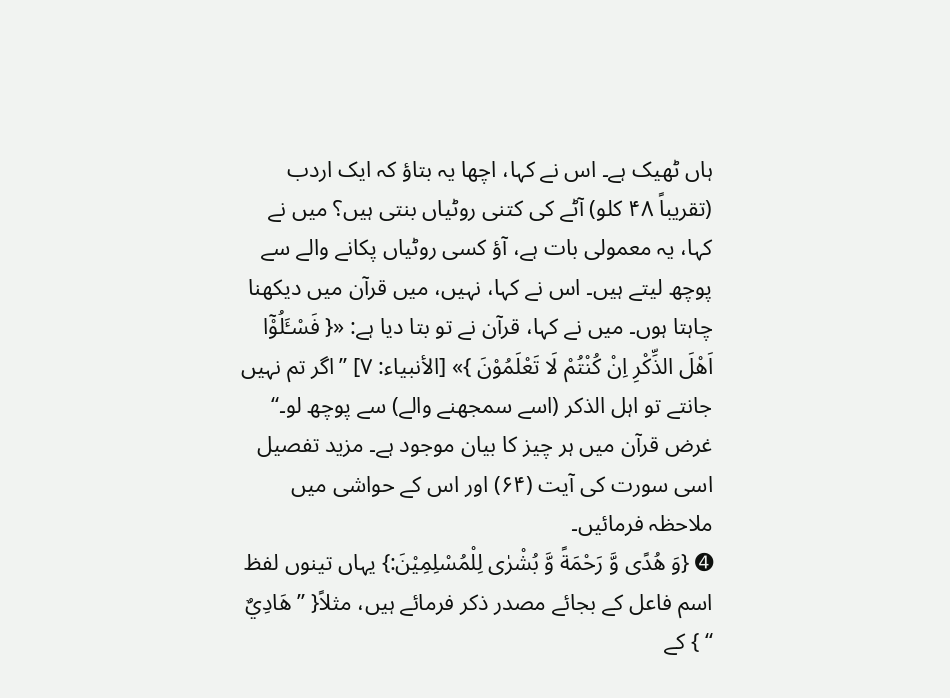ہاں ٹھیک ہے۔ اس نے کہا، اچھا یہ بتاؤ کہ ایک اردب (تقریباً ۴۸ کلو) آٹے کی کتنی روٹیاں بنتی ہیں؟ میں نے کہا، یہ معمولی بات ہے، آؤ کسی روٹیاں پکانے والے سے پوچھ لیتے ہیں۔ اس نے کہا، نہیں، میں قرآن میں دیکھنا چاہتا ہوں۔ میں نے کہا، قرآن نے تو بتا دیا ہے: «{ فَسْـَٔلُوْۤا اَهْلَ الذِّكْرِ اِنْ كُنْتُمْ لَا تَعْلَمُوْنَ }» [الأنبیاء: ۷] ”اگر تم نہیں جانتے تو اہل الذکر (اسے سمجھنے والے) سے پوچھ لو۔“ غرض قرآن میں ہر چیز کا بیان موجود ہے۔ مزید تفصیل اسی سورت کی آیت (۶۴) اور اس کے حواشی میں ملاحظہ فرمائیں۔
➍ {وَ هُدًى وَّ رَحْمَةً وَّ بُشْرٰى لِلْمُسْلِمِيْنَ:} یہاں تینوں لفظ اسم فاعل کے بجائے مصدر ذکر فرمائے ہیں، مثلاً{ ” هَادِيٌ “ } کے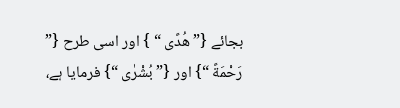بجائے {” هُدًى “ } اور اسی طرح {” رَحْمَةً “} اور {” بُشْرٰى “} فرمایا ہے،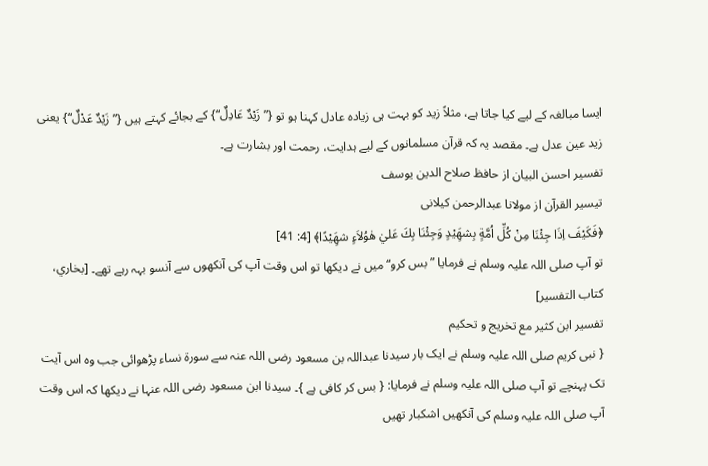ایسا مبالغہ کے لیے کیا جاتا ہے، مثلاً زید کو بہت ہی زیادہ عادل کہنا ہو تو {”زَيْدٌ عَادِلٌ“} کے بجائے کہتے ہیں {”زَيْدٌ عَدْلٌ“} یعنی زید عین عدل ہے۔ مقصد یہ کہ قرآن مسلمانوں کے لیے ہدایت، رحمت اور بشارت ہے۔
تفسیر احسن البیان از حافظ صلاح الدین یوسف
تيسير القرآن از مولانا عبدالرحمن کیلانی
﴿فَكَيْفَ اِذَا جِئْنَا مِنْ كُلِّ اُمَّةٍ بِشهَِيْدٍ وَجِئْنَا بِكَ عَليٰ هٰوُلاَءٍ شهَِيْدًا﴾ [4: 41]
تو آپ صلی اللہ علیہ وسلم نے فرمایا ”بس کرو“ میں نے دیکھا تو اس وقت آپ کی آنکھوں سے آنسو بہہ رہے تھے۔ [بخاري، كتاب التفسير]
تفسیر ابن کثیر مع تخریج و تحکیم
{ نبی کریم صلی اللہ علیہ وسلم نے ایک بار سیدنا عبداللہ بن مسعود رضی اللہ عنہ سے سورۃ نساء پڑھوائی جب وہ اس آیت تک پہنچے تو آپ صلی اللہ علیہ وسلم نے فرمایا: { بس کر کافی ہے }۔ سیدنا ابن مسعود رضی اللہ عنہا نے دیکھا کہ اس وقت آپ صلی اللہ علیہ وسلم کی آنکھیں اشکبار تھیں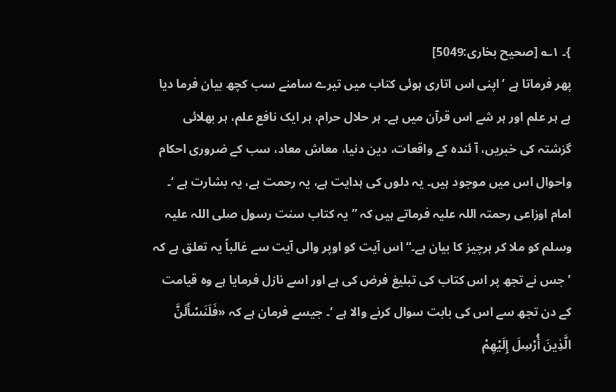}۔ ۱؎ [صحیح بخاری:5049]
پھر فرماتا ہے ’ اپنی اس اتاری ہوئی کتاب میں تیرے سامنے سب کچھ بیان فرما دیا ہے ہر علم اور ہر شے اس قرآن میں ہے۔ ہر حلال حرام، ہر ایک نافع علم، ہر بھلائی گزشتہ کی خبریں، آ ئندہ کے واقعات، دین دنیا، معاش معاد، سب کے ضروری احکام واحوال اس میں موجود ہیں۔ یہ دلوں کی ہدایت ہے، یہ رحمت ہے، یہ بشارت ہے ‘۔
امام اوزاعی رحمتہ اللہ علیہ فرماتے ہیں کہ ”یہ کتاب سنت رسول صلی اللہ علیہ وسلم کو ملا کر ہرچیز کا بیان ہے۔“ اس آیت کو اوپر والی آیت سے غالباً یہ تعلق ہے کہ ’ جس نے تجھ پر اس کتاب کی تبلیغ فرض کی ہے اور اسے نازل فرمایا ہے وہ قیامت کے دن تجھ سے اس کی بابت سوال کرنے والا ہے ‘۔ جیسے فرمان ہے کہ «فَلَنَسْأَلَنَّ الَّذِينَ أُرْسِلَ إِلَيْهِمْ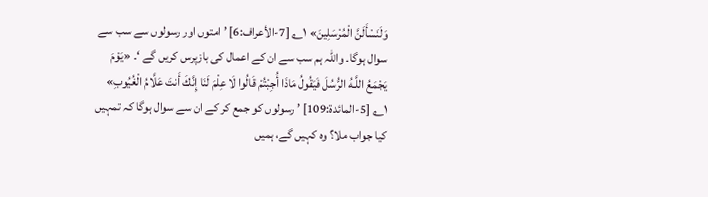وَلَنَسْأَلَنَّ الْمُرْسَلِينَ» ۱؎ [7-الأعراف:6] ’ امتوں اور رسولوں سے سب سے سوال ہوگا۔ واللہ ہم سب سے ان کے اعمال کی بازپرس کریں گے ‘۔ «يَوْمَ يَجْمَعُ اللَّـهُ الرُّسُلَ فَيَقُولُ مَاذَا أُجِبْتُمْ قَالُوا لَا عِلْمَ لَنَا إِنَّكَ أَنتَ عَلَّامُ الْغُيُوبِ» ۱؎ [5-المائدة:109] ’ رسولوں کو جمع کر کے ان سے سوال ہوگا کہ تمہیں کیا جواب ملا؟ وہ کہیں گے، ہمیں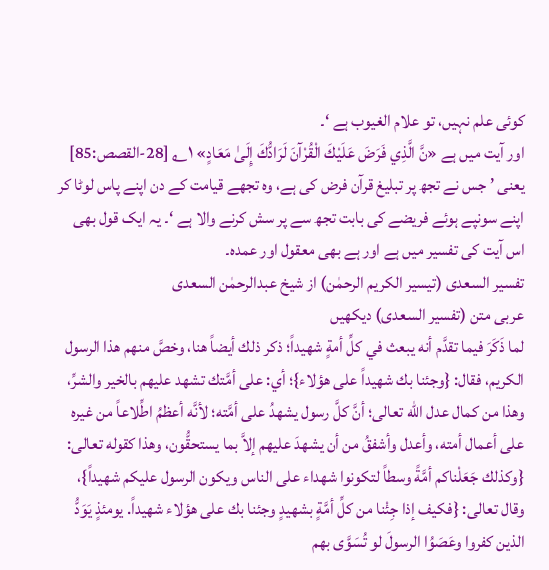کوئی علم نہیں، تو علام الغیوب ہے ‘۔
اور آیت میں ہے «نَّ الَّذِي فَرَضَ عَلَيْكَ الْقُرْآنَ لَرَادُّكَ إِلَىٰ مَعَادٍ» ۱؎ [28-القصص:85] یعنی ’ جس نے تجھ پر تبلیغ قرآن فرض کی ہے، وہ تجھے قیامت کے دن اپنے پاس لوٹا کر اپنے سونپے ہوئے فریضے کی بابت تجھ سے پر سش کرنے والا ہے ‘۔ یہ ایک قول بھی اس آیت کی تفسیر میں ہے اور ہے بھی معقول اور عمدہ۔
تفسیر السعدی (تیسیر الکریم الرحمٰن) از شیخ عبدالرحمٰن السعدی
عربی متن (تفسیر السعدی) دیکھیں
لما ذَكَرَ فيما تقدَّم أنه يبعث في كلِّ أمةٍ شهيداً؛ ذكر ذلك أيضاً هنا، وخصَّ منهم هذا الرسول الكريم، فقال: {وجئنا بك شهيداً على هؤلاء}؛ أي: على أمَّتك تشهد عليهم بالخير والشرِّ، وهذا من كمال عدل الله تعالى؛ أنَّ كلَّ رسول يشهدُ على أمَّته؛ لأنَّه أعظمُ اطِّلاعاً من غيره على أعمال أمته، وأعدل وأشفقُ من أن يشهدَ عليهم إلاَّ بما يستحقُّون، وهذا كقوله تعالى: {وكذلك جَعَلْناكم أمَّةً وسطاً لتكونوا شهداء على الناس ويكون الرسول عليكم شهيداً}، وقال تعالى: {فكيف إذا جِئْنا من كلِّ أمَّةٍ بشهيدٍ وجئنا بك على هؤلاء شهيداً. يومئذٍ يَوَدُّ الذين كفروا وعَصَوُا الرسولَ لو تُسَوَّى بهم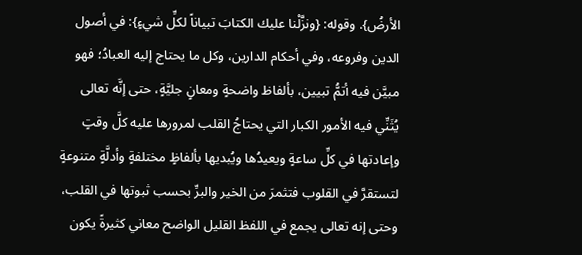الأرضُ}. وقوله: {ونزَّلْنا عليك الكتابَ تبياناً لكلِّ شيءٍ}: في أصول الدين وفروعه، وفي أحكام الدارين، وكل ما يحتاج إليه العبادُ؛ فهو مبيَّن فيه أتمُّ تبيين، بألفاظ واضحةٍ ومعانٍ جليَّةٍ، حتى إنَّه تعالى يُثَنِّي فيه الأمور الكبار التي يحتاجُ القلب لمرورها عليه كلَّ وقتٍ وإعادتها في كلِّ ساعةٍ ويعيدُها ويُبديها بألفاظٍ مختلفةٍ وأدلَّةٍ متنوعةٍ لتستقرَّ في القلوب فتثمرَ من الخير والبرِّ بحسب ثبوتها في القلب، وحتى إنه تعالى يجمع في اللفظ القليل الواضح معاني كثيرةً يكون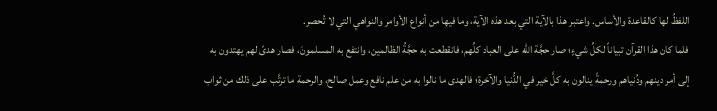اللفظُ لها كالقاعدة والأساس. واعتبر هذا بالآية التي بعد هذه الآية، وما فيها من أنواع الأوامر والنواهي التي لا تُحصر.
فلما كان هذا القرآن تبياناً لكلِّ شيءٍ؛ صار حجَّة الله على العباد كلِّهم، فانقطعت به حجَّةُ الظالمين، وانتفع به المسلمونَ، فصار هدىً لهم يهتدون به إلى أمر دينهم ودُنياهم ورحمةً ينالون به كلَّ خير في الدُّنيا والآخرة؛ فالهدى ما نالوا به من علم نافع وعمل صالح، والرحمة ما ترتَّب على ذلك من ثواب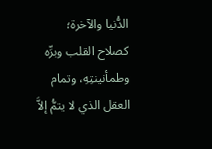الدُّنيا والآخرة؛ كصلاح القلب وبرِّه وطمأنينتِهِ، وتمام العقل الذي لا يتمُّ إلاَّ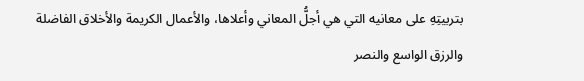بتربيتِهِ على معانيه التي هي أجلُّ المعاني وأعلاها، والأعمال الكريمة والأخلاق الفاضلة والرزق الواسع والنصر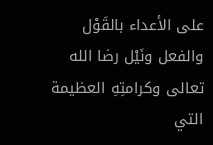على الأعداء بالقَوْل والفعل ونَيْل رضا الله تعالى وكرامتِهِ العظيمة التي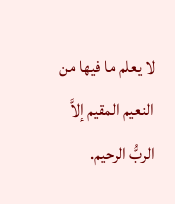لا يعلم ما فيها من النعيم المقيم إلاَّ الربُّ الرحيم.